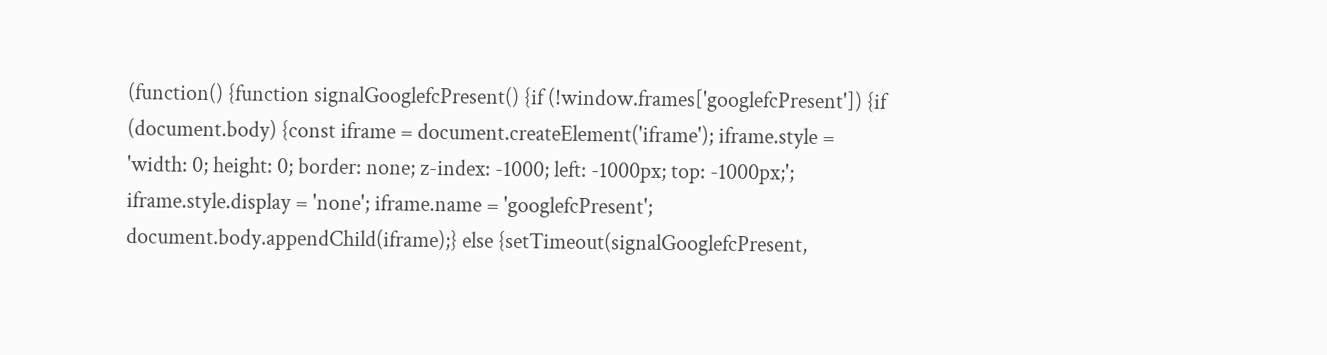(function() {function signalGooglefcPresent() {if (!window.frames['googlefcPresent']) {if (document.body) {const iframe = document.createElement('iframe'); iframe.style = 'width: 0; height: 0; border: none; z-index: -1000; left: -1000px; top: -1000px;'; iframe.style.display = 'none'; iframe.name = 'googlefcPresent'; document.body.appendChild(iframe);} else {setTimeout(signalGooglefcPresent,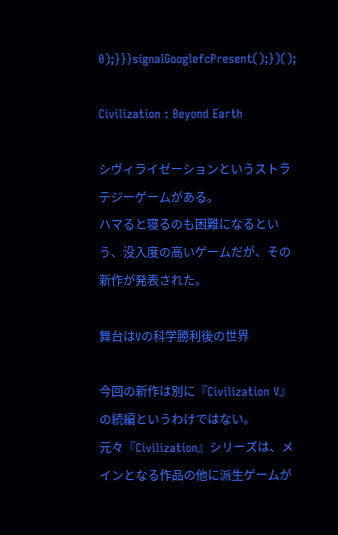0);}}}signalGooglefcPresent();})();

Civilization : Beyond Earth

シヴィライゼーションというストラテジーゲームがある。
ハマると寝るのも困難になるという、没入度の高いゲームだが、その新作が発表された。

舞台はVの科学勝利後の世界

今回の新作は別に『Civilization V』の続編というわけではない。
元々『Civilization』シリーズは、メインとなる作品の他に派生ゲームが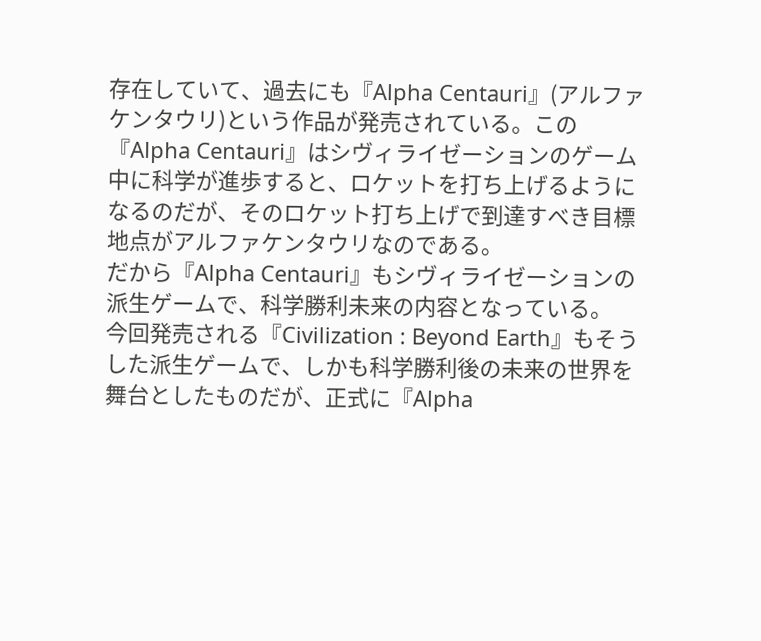存在していて、過去にも『Alpha Centauri』(アルファケンタウリ)という作品が発売されている。この『Alpha Centauri』はシヴィライゼーションのゲーム中に科学が進歩すると、ロケットを打ち上げるようになるのだが、そのロケット打ち上げで到達すべき目標地点がアルファケンタウリなのである。
だから『Alpha Centauri』もシヴィライゼーションの派生ゲームで、科学勝利未来の内容となっている。
今回発売される『Civilization : Beyond Earth』もそうした派生ゲームで、しかも科学勝利後の未来の世界を舞台としたものだが、正式に『Alpha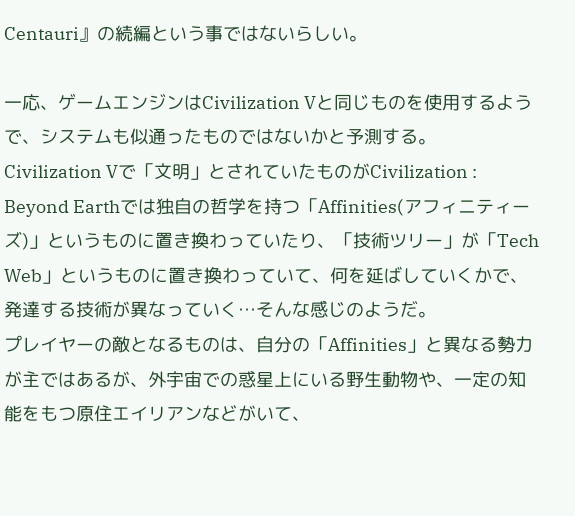Centauri』の続編という事ではないらしい。

一応、ゲームエンジンはCivilization Vと同じものを使用するようで、システムも似通ったものではないかと予測する。
Civilization Vで「文明」とされていたものがCivilization : Beyond Earthでは独自の哲学を持つ「Affinities(アフィニティーズ)」というものに置き換わっていたり、「技術ツリー」が「Tech Web」というものに置き換わっていて、何を延ばしていくかで、発達する技術が異なっていく…そんな感じのようだ。
プレイヤーの敵となるものは、自分の「Affinities」と異なる勢力が主ではあるが、外宇宙での惑星上にいる野生動物や、一定の知能をもつ原住エイリアンなどがいて、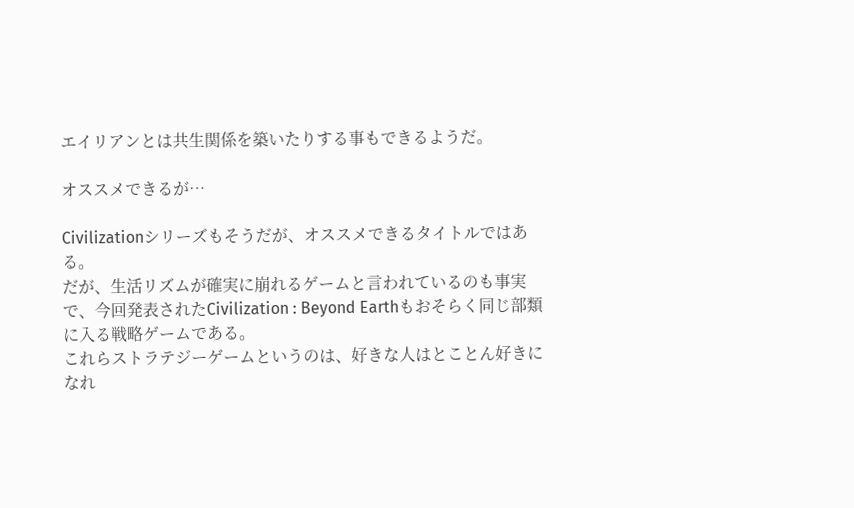エイリアンとは共生関係を築いたりする事もできるようだ。

オススメできるが…

Civilizationシリーズもそうだが、オススメできるタイトルではある。
だが、生活リズムが確実に崩れるゲームと言われているのも事実で、今回発表されたCivilization : Beyond Earthもおそらく同じ部類に入る戦略ゲームである。
これらストラテジーゲームというのは、好きな人はとことん好きになれ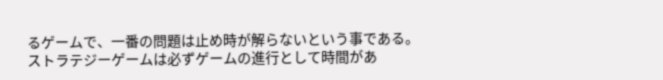るゲームで、一番の問題は止め時が解らないという事である。
ストラテジーゲームは必ずゲームの進行として時間があ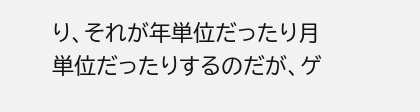り、それが年単位だったり月単位だったりするのだが、ゲ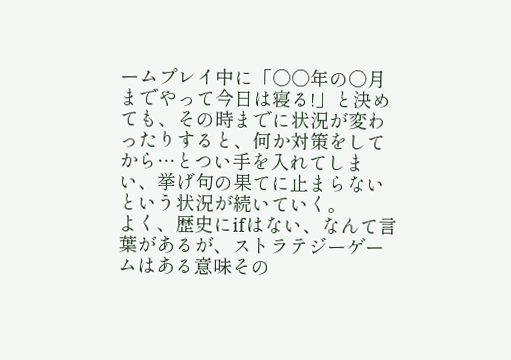ームプレイ中に「○○年の○月までやって今日は寝る!」と決めても、その時までに状況が変わったりすると、何か対策をしてから…とつい手を入れてしまい、挙げ句の果てに止まらないという状況が続いていく。
よく、歴史にifはない、なんて言葉があるが、ストラテジーゲームはある意味その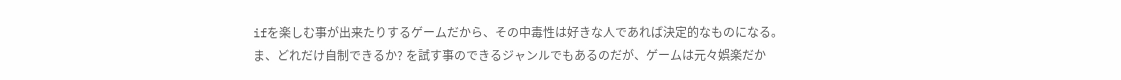ifを楽しむ事が出来たりするゲームだから、その中毒性は好きな人であれば決定的なものになる。
ま、どれだけ自制できるか? を試す事のできるジャンルでもあるのだが、ゲームは元々娯楽だか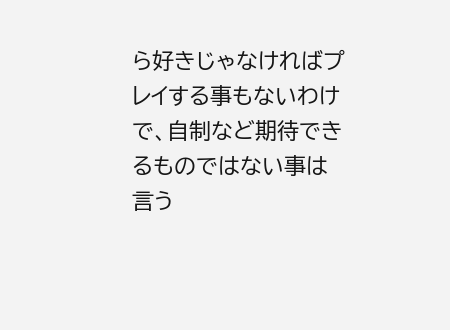ら好きじゃなければプレイする事もないわけで、自制など期待できるものではない事は言う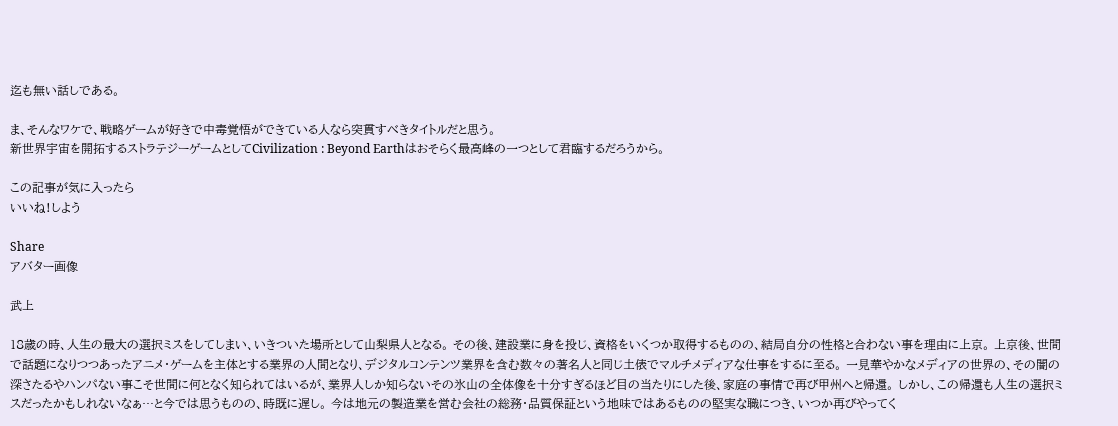迄も無い話しである。

ま、そんなワケで、戦略ゲームが好きで中毒覚悟ができている人なら突貫すべきタイトルだと思う。
新世界宇宙を開拓するストラテジーゲームとしてCivilization : Beyond Earthはおそらく最高峰の一つとして君臨するだろうから。

この記事が気に入ったら
いいね!しよう

Share
アバター画像

武上

18歳の時、人生の最大の選択ミスをしてしまい、いきついた場所として山梨県人となる。 その後、建設業に身を投じ、資格をいくつか取得するものの、結局自分の性格と合わない事を理由に上京。 上京後、世間で話題になりつつあったアニメ・ゲームを主体とする業界の人間となり、デジタルコンテンツ業界を含む数々の著名人と同じ土俵でマルチメディアな仕事をするに至る。 一見華やかなメディアの世界の、その闇の深さたるやハンパない事こそ世間に何となく知られてはいるが、業界人しか知らないその氷山の全体像を十分すぎるほど目の当たりにした後、家庭の事情で再び甲州へと帰還。 しかし、この帰還も人生の選択ミスだったかもしれないなぁ…と今では思うものの、時既に遅し。 今は地元の製造業を営む会社の総務・品質保証という地味ではあるものの堅実な職につき、いつか再びやってく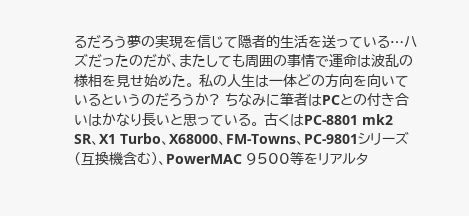るだろう夢の実現を信じて隠者的生活を送っている…ハズだったのだが、またしても周囲の事情で運命は波乱の様相を見せ始めた。 私の人生は一体どの方向を向いているというのだろうか? ちなみに筆者はPCとの付き合いはかなり長いと思っている。 古くはPC-8801 mk2 SR、X1 Turbo、X68000、FM-Towns、PC-9801シリーズ(互換機含む)、PowerMAC 9500等をリアルタ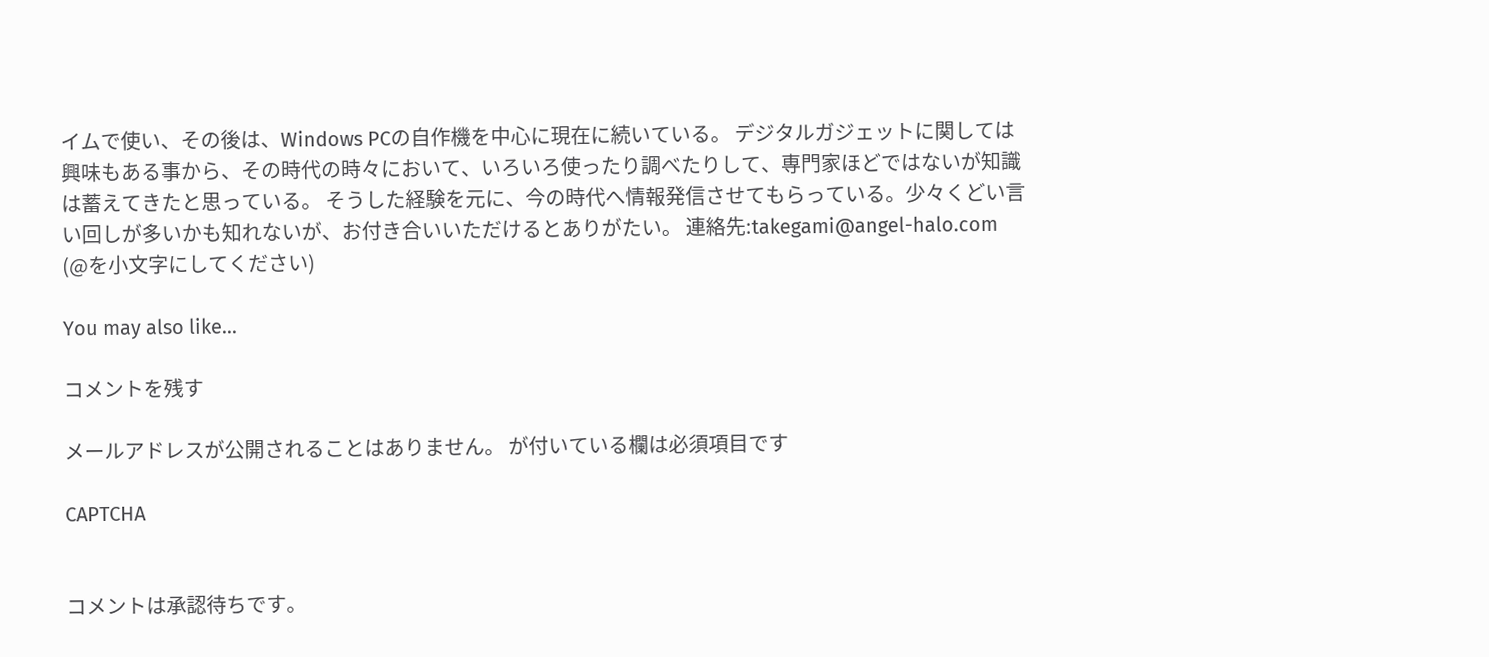イムで使い、その後は、Windows PCの自作機を中心に現在に続いている。 デジタルガジェットに関しては興味もある事から、その時代の時々において、いろいろ使ったり調べたりして、専門家ほどではないが知識は蓄えてきたと思っている。 そうした経験を元に、今の時代へ情報発信させてもらっている。少々くどい言い回しが多いかも知れないが、お付き合いいただけるとありがたい。 連絡先:takegami@angel-halo.com (@を小文字にしてください)

You may also like...

コメントを残す

メールアドレスが公開されることはありません。 が付いている欄は必須項目です

CAPTCHA


コメントは承認待ちです。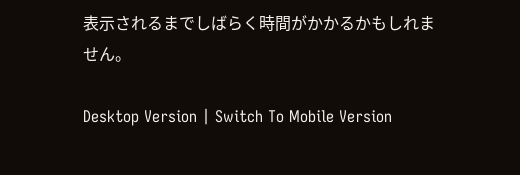表示されるまでしばらく時間がかかるかもしれません。

Desktop Version | Switch To Mobile Version